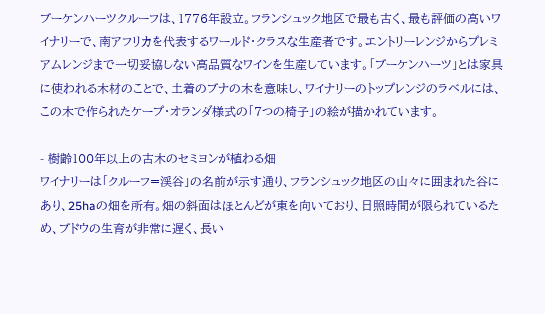ブーケンハーツクルーフは、1776年設立。フランシュック地区で最も古く、最も評価の高いワイナリーで、南アフリカを代表するワールド・クラスな生産者です。エントリーレンジからプレミアムレンジまで一切妥協しない高品質なワインを生産しています。「ブーケンハーツ」とは家具に使われる木材のことで、土着のブナの木を意味し、ワイナリーのトップレンジのラベルには、この木で作られたケープ・オランダ様式の「7つの椅子」の絵が描かれています。

- 樹齢100年以上の古木のセミヨンが植わる畑
ワイナリーは「クルーフ=渓谷」の名前が示す通り、フランシュック地区の山々に囲まれた谷にあり、25haの畑を所有。畑の斜面はほとんどが東を向いており、日照時間が限られているため、ブドウの生育が非常に遅く、長い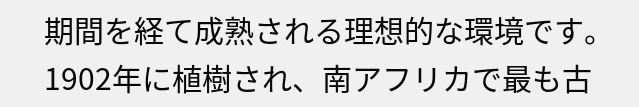期間を経て成熟される理想的な環境です。
1902年に植樹され、南アフリカで最も古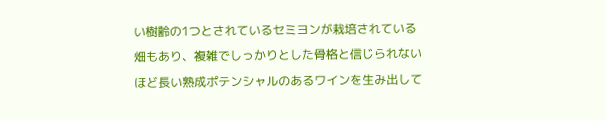い樹齢の1つとされているセミヨンが栽培されている畑もあり、複雑でしっかりとした骨格と信じられないほど長い熟成ポテンシャルのあるワインを生み出して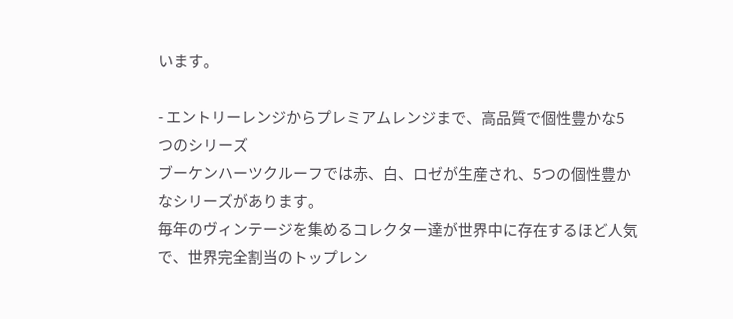います。

- エントリーレンジからプレミアムレンジまで、高品質で個性豊かな5つのシリーズ
ブーケンハーツクルーフでは赤、白、ロゼが生産され、5つの個性豊かなシリーズがあります。
毎年のヴィンテージを集めるコレクター達が世界中に存在するほど人気で、世界完全割当のトップレン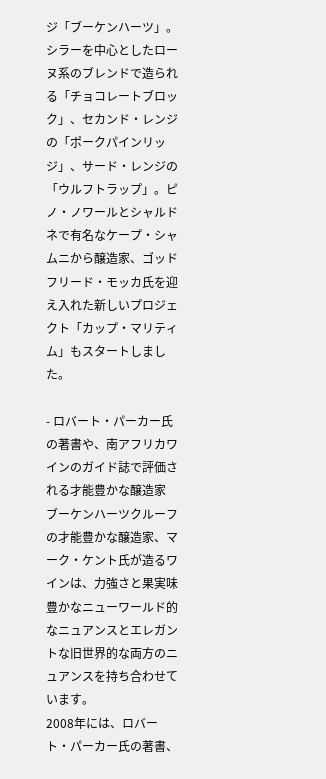ジ「ブーケンハーツ」。シラーを中心としたローヌ系のブレンドで造られる「チョコレートブロック」、セカンド・レンジの「ポークパインリッジ」、サード・レンジの「ウルフトラップ」。ピノ・ノワールとシャルドネで有名なケープ・シャムニから醸造家、ゴッドフリード・モッカ氏を迎え入れた新しいプロジェクト「カップ・マリティム」もスタートしました。

- ロバート・パーカー氏の著書や、南アフリカワインのガイド誌で評価される才能豊かな醸造家
ブーケンハーツクルーフの才能豊かな醸造家、マーク・ケント氏が造るワインは、力強さと果実味豊かなニューワールド的なニュアンスとエレガントな旧世界的な両方のニュアンスを持ち合わせています。
2008年には、ロバート・パーカー氏の著書、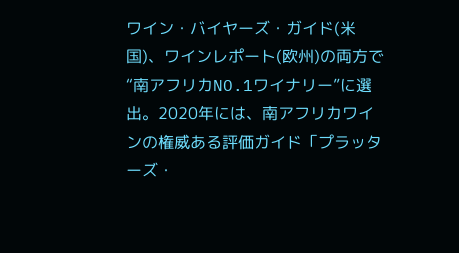ワイン・バイヤーズ・ガイド(米国)、ワインレポート(欧州)の両方で“南アフリカNO.1ワイナリー”に選出。2020年には、南アフリカワインの権威ある評価ガイド「プラッターズ・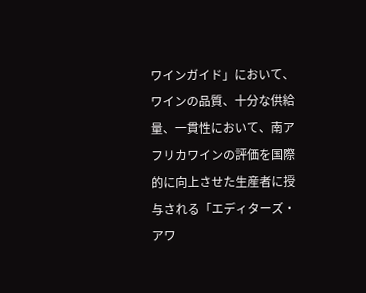ワインガイド」において、ワインの品質、十分な供給量、一貫性において、南アフリカワインの評価を国際的に向上させた生産者に授与される「エディターズ・アワ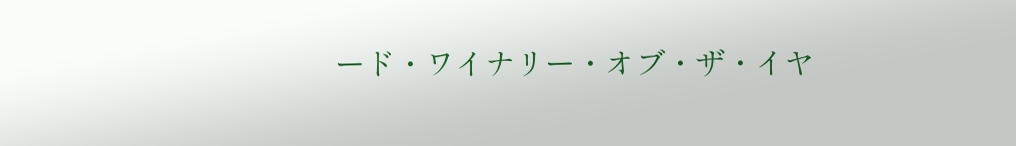ード・ワイナリー・オブ・ザ・イヤ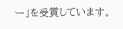ー」を受賞しています。